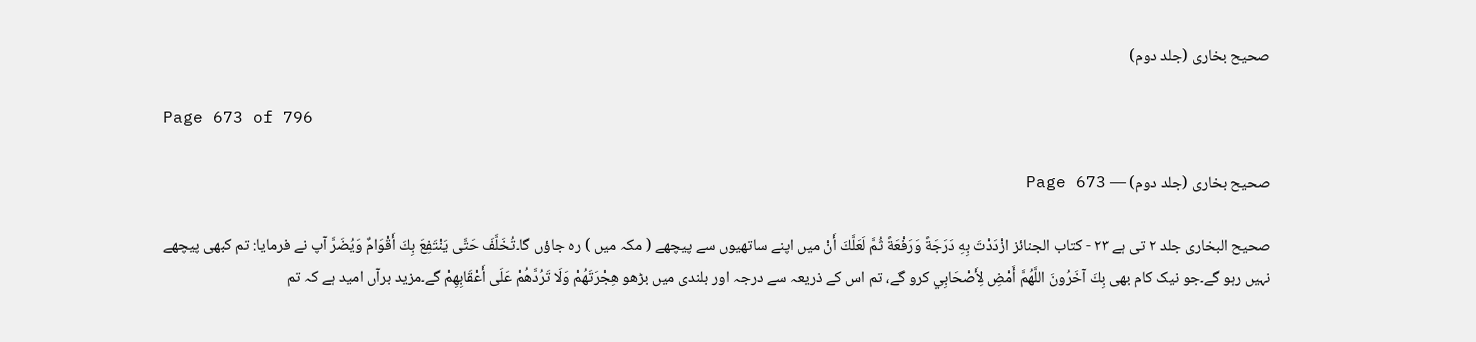صحیح بخاری (جلد دوم)

Page 673 of 796

صحیح بخاری (جلد دوم) — Page 673

صحيح البخاری جلد ۲ تی ہے ٢٣ - كتاب الجنائز ازْدَدْتَ بِهِ دَرَجَةً وَرَفْعَةً ثُمَّ لَعَلَّكَ أَنْ میں اپنے ساتھیوں سے پیچھے ( مکہ میں ) رہ جاؤں گا۔تُخَلَّفَ حَتَّى يَنْتَفِعَ بِكَ أَقْوَامٌ وَيُضَرَّ آپ نے فرمایا: تم کبھی پیچھے نہیں رہو گے۔جو نیک کام بھی بِكَ آخَرُونَ اللَّهُمَّ أَمْضِ لِأَصْحَابِي کرو گے، تم اس کے ذریعہ سے درجہ اور بلندی میں بڑھو هِجْرَتَهُمْ وَلَا تَرُدَّهُمْ عَلَى أَعْقَابِهِمْ گے۔مزید برآں امید ہے کہ تم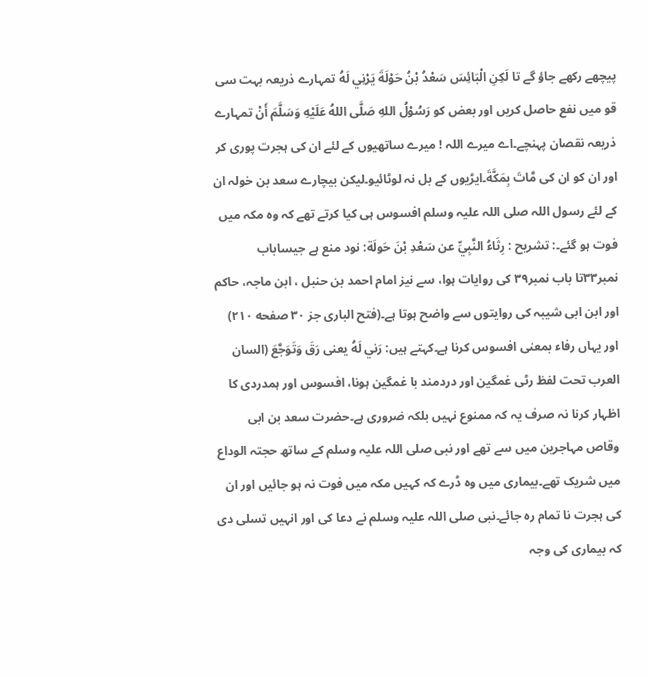پیچھے رکھے جاؤ گے تا لَكِنِ الْبَائِسَ سَعْدُ بْنُ حَوْلَةَ يَرْنِي لَهُ تمہارے ذریعہ بہت سی قو میں نفع حاصل کریں اور بعض کو رَسُوْلُ اللهِ صَلَّى اللهُ عَلَيْهِ وَسَلَّمَ أَنْ تمہارے ذریعہ نقصان پہنچے۔اے میرے اللہ ! میرے ساتھیوں کے لئے ان کی ہجرت پوری کر اور ان کو ان کی مَّاتَ بِمَكَّةَ۔ایڑیوں کے بل نہ لوٹائیو۔لیکن بیچارے سعد بن خولہ ان کے لئے رسول اللہ صلی اللہ علیہ وسلم افسوس ہی کیا کرتے تھے کہ وہ مکہ میں فوت ہو گئے۔: تشریح : رِثَاءُ النَّبِيِّ عن سَعْدِ بْنَ حَولَة: نود منع ہے جیساباب نمبر۳۳تا باب نمبر۳۹ کی روایات ہوا، سے نیز امام احمد بن حنبل ، ابن ماجہ، حاکم اور ابن ابی شیبہ کی روایتوں سے واضح ہوتا ہے۔(فتح الباری جز ۳۰ صفحه ۲۱۰) اور یہاں رفاء بمعنی افسوس کرنا ہے۔کہتے ہیں: رَني لَهُ یعنی رَقَ وَتَوَجَّعَ (السان العرب تحت لفظ رٹی غمگین اور دردمند با غمگین ہونا، افسوس اور ہمدردی کا اظہار کرنا نہ صرف یہ کہ ممنوع نہیں بلکہ ضروری ہے۔حضرت سعد بن ابی وقاص مہاجرین میں سے تھے اور نبی صلی اللہ علیہ وسلم کے ساتھ حجتہ الوداع میں شریک تھے۔بیماری میں وہ ڈرے کہ کہیں مکہ میں فوت نہ ہو جائیں اور ان کی ہجرت نا تمام رہ جائے۔نبی صلی اللہ علیہ وسلم نے دعا کی اور انہیں تسلی دی کہ بیماری کی وجہ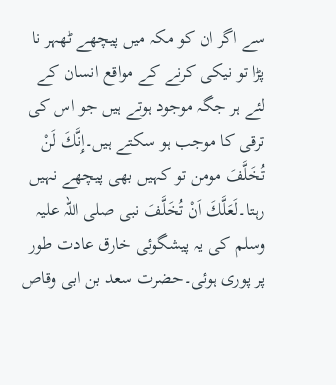سے اگر ان کو مکہ میں پیچھے ٹھہر نا پڑا تو نیکی کرنے کے مواقع انسان کے لئے ہر جگہ موجود ہوتے ہیں جو اس کی ترقی کا موجب ہو سکتے ہیں۔إِنَّكَ لَنْ تُخَلَّفَ مومن تو کہیں بھی پیچھے نہیں رہتا۔لَعَلَّكَ اَنْ تُخَلَّفَ نبی صلی اللہ علیہ وسلم کی یہ پیشگوئی خارق عادت طور پر پوری ہوئی۔حضرت سعد بن ابی وقاص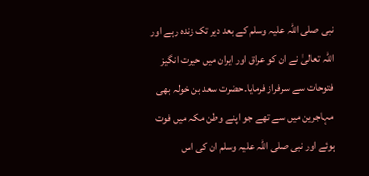نبی صلی اللہ علیہ وسلم کے بعد دیر تک زندہ رہے اور اللہ تعالیٰ نے ان کو عراق اور ایران میں حیرت انگیز فتوحات سے سرفراز فرمایا۔حضرت سعد بن خولہ بھی مہاجرین میں سے تھے جو اپنے وطن مکہ میں فوت ہوئے اور نبی صلی اللہ علیہ وسلم ان کی اس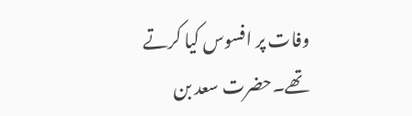وفات پر افسوس کیا کرتے تھے۔حضرت سعد بن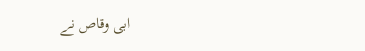ابی وقاص نے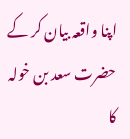اپنا واقعہ بیان کر کے حضرت سعد بن خولہ کا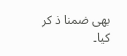بھی ضمنا ذ کر کیا۔